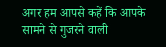अगर हम आपसे कहें कि आपके सामने से गुजरने वाली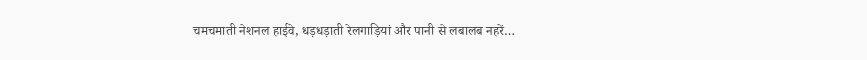चमचमाती नेशनल हाईवे, धड़धड़ाती रेलगाड़ियां और पानी से लबालब नहरें…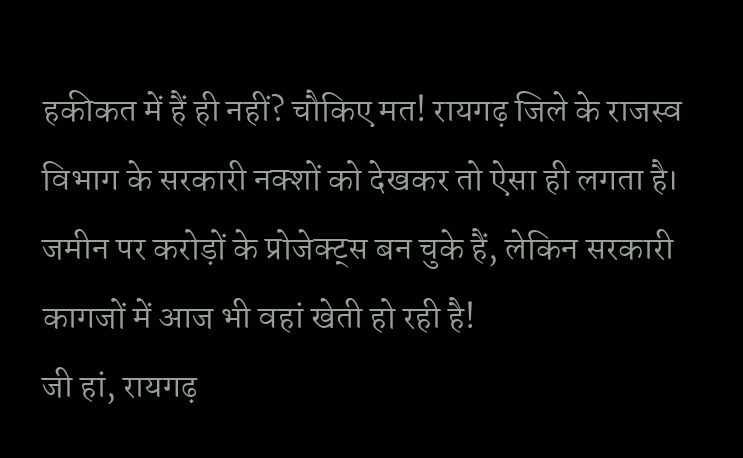हकीकत में हैं ही नहीं? चौकिए मत! रायगढ़ जिले के राजस्व विभाग के सरकारी नक्शों को देखकर तो ऐसा ही लगता है। जमीन पर करोड़ों के प्रोजेक्ट्स बन चुके हैं, लेकिन सरकारी कागजों में आज भी वहां खेती हो रही है!
जी हां, रायगढ़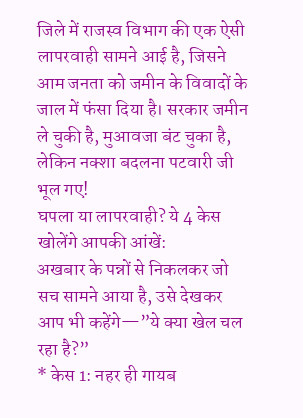जिले में राजस्व विभाग की एक ऐसी लापरवाही सामने आई है, जिसने आम जनता को जमीन के विवादों के जाल में फंसा दिया है। सरकार जमीन ले चुकी है, मुआवजा बंट चुका है, लेकिन नक्शा बदलना पटवारी जी भूल गए!
घपला या लापरवाही? ये 4 केस खोलेंगे आपकी आंखें:
अखबार के पन्नों से निकलकर जो सच सामने आया है, उसे देखकर आप भी कहेंगे—”ये क्या खेल चल रहा है?”
* केस 1: नहर ही गायब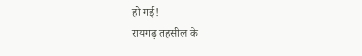हो गई!
रायगढ़ तहसील के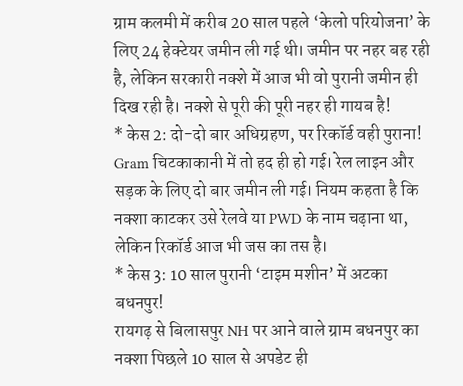ग्राम कलमी में करीब 20 साल पहले ‘केलो परियोजना’ के लिए 24 हेक्टेयर जमीन ली गई थी। जमीन पर नहर बह रही है, लेकिन सरकारी नक्शे में आज भी वो पुरानी जमीन ही दिख रही है। नक्शे से पूरी की पूरी नहर ही गायब है!
* केस 2: दो-दो बार अधिग्रहण, पर रिकॉर्ड वही पुराना!
Gram चिटकाकानी में तो हद ही हो गई। रेल लाइन और सड़क के लिए दो बार जमीन ली गई। नियम कहता है कि नक्शा काटकर उसे रेलवे या PWD के नाम चढ़ाना था, लेकिन रिकॉर्ड आज भी जस का तस है।
* केस 3: 10 साल पुरानी ‘टाइम मशीन’ में अटका बधनपुर!
रायगढ़ से बिलासपुर NH पर आने वाले ग्राम बधनपुर का नक्शा पिछले 10 साल से अपडेट ही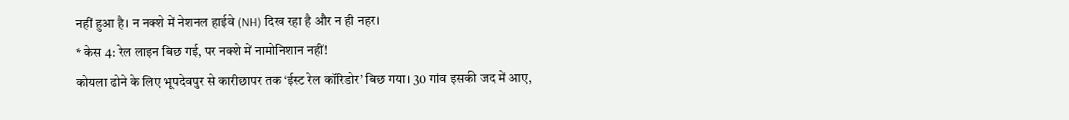नहीं हुआ है। न नक्शे में नेशनल हाईवे (NH) दिख रहा है और न ही नहर।
* केस 4: रेल लाइन बिछ गई, पर नक्शे में नामोनिशान नहीं!
कोयला ढोने के लिए भूपदेवपुर से कारीछापर तक ‘ईस्ट रेल कॉरिडोर’ बिछ गया। 30 गांव इसकी जद में आए,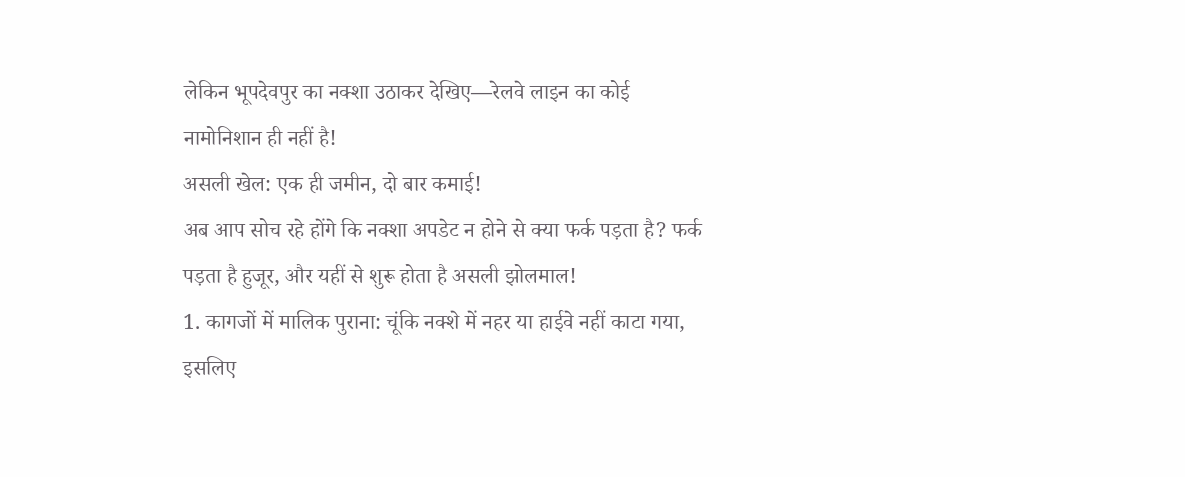लेकिन भूपदेवपुर का नक्शा उठाकर देखिए—रेलवे लाइन का कोई नामोनिशान ही नहीं है!
असली खेल: एक ही जमीन, दो बार कमाई!
अब आप सोच रहे होंगे कि नक्शा अपडेट न होने से क्या फर्क पड़ता है? फर्क पड़ता है हुजूर, और यहीं से शुरू होता है असली झोलमाल!
1. कागजों में मालिक पुराना: चूंकि नक्शे में नहर या हाईवे नहीं काटा गया, इसलिए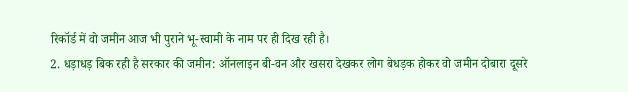रिकॉर्ड में वो जमीन आज भी पुराने भू-स्वामी के नाम पर ही दिख रही है।
2. धड़ाधड़ बिक रही है सरकार की जमीन: ऑनलाइन बी-वन और खसरा देखकर लोग बेधड़क होकर वो जमीन दोबारा दूसरे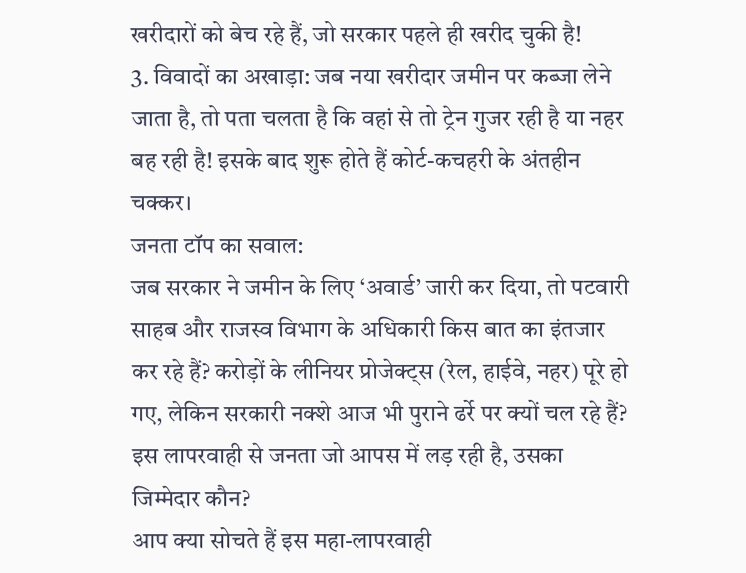खरीदारों को बेच रहे हैं, जो सरकार पहले ही खरीद चुकी है!
3. विवादों का अखाड़ा: जब नया खरीदार जमीन पर कब्जा लेने जाता है, तो पता चलता है कि वहां से तो ट्रेन गुजर रही है या नहर बह रही है! इसके बाद शुरू होते हैं कोर्ट-कचहरी के अंतहीन चक्कर।
जनता टॉप का सवाल:
जब सरकार ने जमीन के लिए ‘अवार्ड’ जारी कर दिया, तो पटवारी साहब और राजस्व विभाग के अधिकारी किस बात का इंतजार कर रहे हैं? करोड़ों के लीनियर प्रोजेक्ट्स (रेल, हाईवे, नहर) पूरे हो गए, लेकिन सरकारी नक्शे आज भी पुराने ढर्रे पर क्यों चल रहे हैं? इस लापरवाही से जनता जो आपस में लड़ रही है, उसका जिम्मेदार कौन?
आप क्या सोचते हैं इस महा-लापरवाही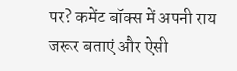पर? कमेंट बॉक्स में अपनी राय जरूर बताएं और ऐसी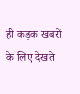ही कड़क खबरों के लिए देखते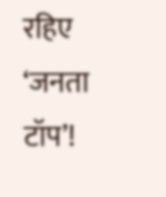रहिए ‘जनता टॉप’!